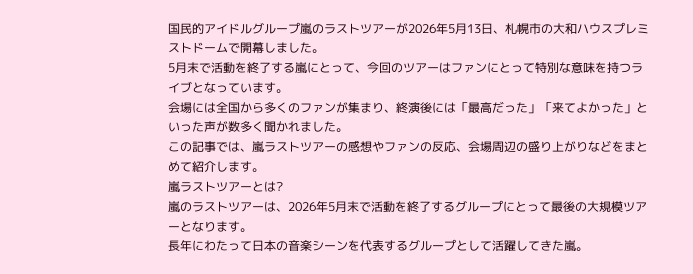国民的アイドルグループ嵐のラストツアーが2026年5月13日、札幌市の大和ハウスプレミストドームで開幕しました。
5月末で活動を終了する嵐にとって、今回のツアーはファンにとって特別な意味を持つライブとなっています。
会場には全国から多くのファンが集まり、終演後には「最高だった」「来てよかった」といった声が数多く聞かれました。
この記事では、嵐ラストツアーの感想やファンの反応、会場周辺の盛り上がりなどをまとめて紹介します。
嵐ラストツアーとは?
嵐のラストツアーは、2026年5月末で活動を終了するグループにとって最後の大規模ツアーとなります。
長年にわたって日本の音楽シーンを代表するグループとして活躍してきた嵐。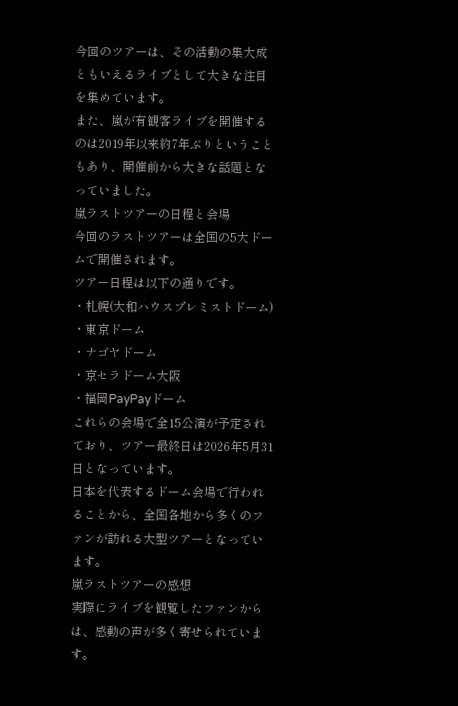今回のツアーは、その活動の集大成ともいえるライブとして大きな注目を集めています。
また、嵐が有観客ライブを開催するのは2019年以来約7年ぶりということもあり、開催前から大きな話題となっていました。
嵐ラストツアーの日程と会場
今回のラストツアーは全国の5大ドームで開催されます。
ツアー日程は以下の通りです。
・札幌(大和ハウスプレミストドーム)
・東京ドーム
・ナゴヤドーム
・京セラドーム大阪
・福岡PayPayドーム
これらの会場で全15公演が予定されており、ツアー最終日は2026年5月31日となっています。
日本を代表するドーム会場で行われることから、全国各地から多くのファンが訪れる大型ツアーとなっています。
嵐ラストツアーの感想
実際にライブを観覧したファンからは、感動の声が多く寄せられています。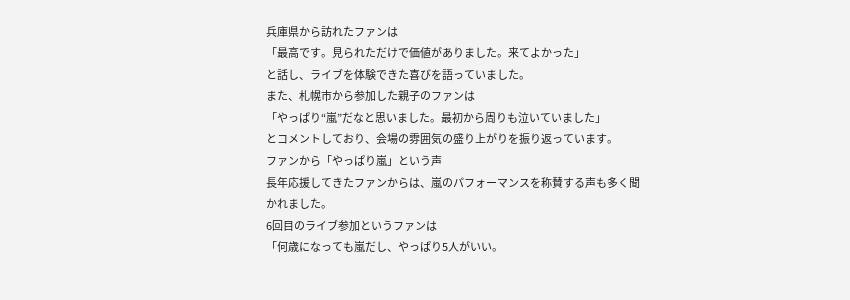兵庫県から訪れたファンは
「最高です。見られただけで価値がありました。来てよかった」
と話し、ライブを体験できた喜びを語っていました。
また、札幌市から参加した親子のファンは
「やっぱり“嵐”だなと思いました。最初から周りも泣いていました」
とコメントしており、会場の雰囲気の盛り上がりを振り返っています。
ファンから「やっぱり嵐」という声
長年応援してきたファンからは、嵐のパフォーマンスを称賛する声も多く聞かれました。
6回目のライブ参加というファンは
「何歳になっても嵐だし、やっぱり5人がいい。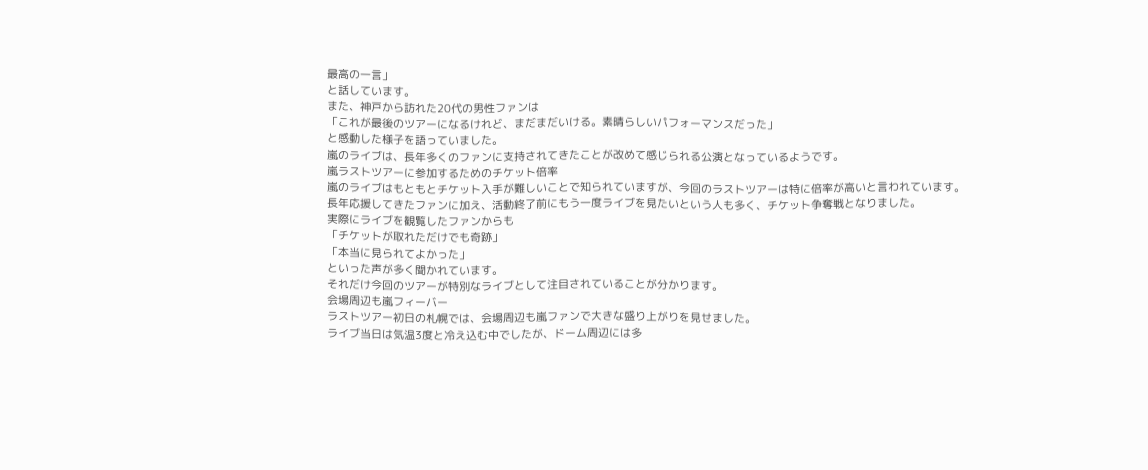最高の一言」
と話しています。
また、神戸から訪れた20代の男性ファンは
「これが最後のツアーになるけれど、まだまだいける。素晴らしいパフォーマンスだった」
と感動した様子を語っていました。
嵐のライブは、長年多くのファンに支持されてきたことが改めて感じられる公演となっているようです。
嵐ラストツアーに参加するためのチケット倍率
嵐のライブはもともとチケット入手が難しいことで知られていますが、今回のラストツアーは特に倍率が高いと言われています。
長年応援してきたファンに加え、活動終了前にもう一度ライブを見たいという人も多く、チケット争奪戦となりました。
実際にライブを観覧したファンからも
「チケットが取れただけでも奇跡」
「本当に見られてよかった」
といった声が多く聞かれています。
それだけ今回のツアーが特別なライブとして注目されていることが分かります。
会場周辺も嵐フィーバー
ラストツアー初日の札幌では、会場周辺も嵐ファンで大きな盛り上がりを見せました。
ライブ当日は気温3度と冷え込む中でしたが、ドーム周辺には多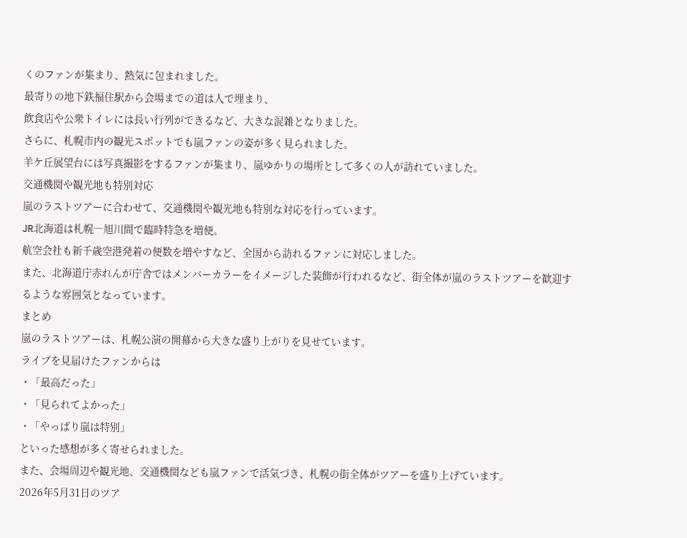くのファンが集まり、熱気に包まれました。
最寄りの地下鉄福住駅から会場までの道は人で埋まり、
飲食店や公衆トイレには長い行列ができるなど、大きな混雑となりました。
さらに、札幌市内の観光スポットでも嵐ファンの姿が多く見られました。
羊ケ丘展望台には写真撮影をするファンが集まり、嵐ゆかりの場所として多くの人が訪れていました。
交通機関や観光地も特別対応
嵐のラストツアーに合わせて、交通機関や観光地も特別な対応を行っています。
JR北海道は札幌―旭川間で臨時特急を増便。
航空会社も新千歳空港発着の便数を増やすなど、全国から訪れるファンに対応しました。
また、北海道庁赤れんが庁舎ではメンバーカラーをイメージした装飾が行われるなど、街全体が嵐のラストツアーを歓迎するような雰囲気となっています。
まとめ
嵐のラストツアーは、札幌公演の開幕から大きな盛り上がりを見せています。
ライブを見届けたファンからは
・「最高だった」
・「見られてよかった」
・「やっぱり嵐は特別」
といった感想が多く寄せられました。
また、会場周辺や観光地、交通機関なども嵐ファンで活気づき、札幌の街全体がツアーを盛り上げています。
2026年5月31日のツア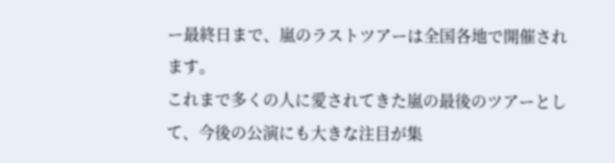ー最終日まで、嵐のラストツアーは全国各地で開催されます。
これまで多くの人に愛されてきた嵐の最後のツアーとして、今後の公演にも大きな注目が集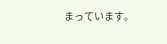まっています。